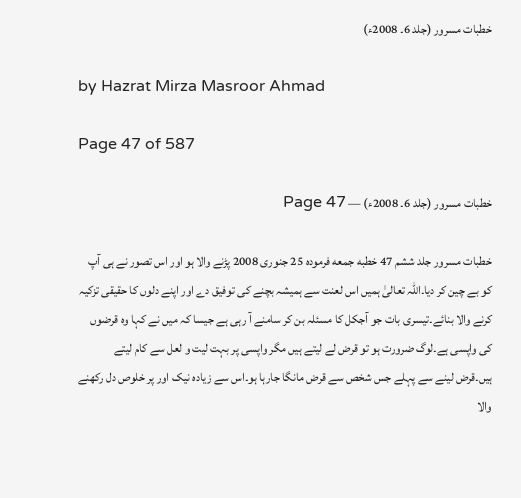خطبات مسرور (جلد 6۔ 2008ء)

by Hazrat Mirza Masroor Ahmad

Page 47 of 587

خطبات مسرور (جلد 6۔ 2008ء) — Page 47

خطبات مسرور جلد ششم 47 خطبه جمعه فرمودہ 25 جنوری 2008 پڑنے والا ہو اور اس تصور نے ہی آپ کو بے چین کر دیا۔اللہ تعالیٰ ہمیں اس لعنت سے ہمیشہ بچنے کی توفیق دے اور اپنے دلوں کا حقیقی تزکیہ کرنے والا بنائے۔تیسری بات جو آجکل کا مسئلہ بن کر سامنے آ رہی ہے جیسا کہ میں نے کہا وہ قرضوں کی واپسی ہے۔لوگ ضرورت ہو تو قرض لے لیتے ہیں مگر واپسی پر بہت لیت و لعل سے کام لیتے ہیں۔قرض لینے سے پہلے جس شخص سے قرض مانگا جارہا ہو۔اس سے زیادہ نیک اور پر خلوص دل رکھنے والا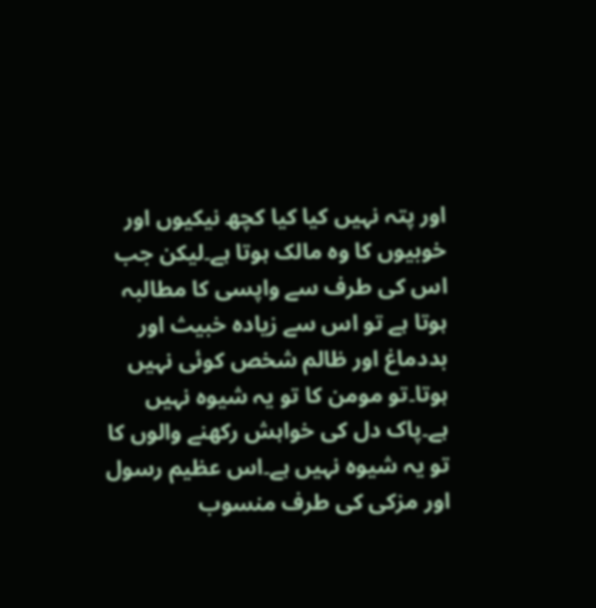اور پتہ نہیں کیا کیا کچھ نیکیوں اور خوبیوں کا وہ مالک ہوتا ہے۔لیکن جب اس کی طرف سے واپسی کا مطالبہ ہوتا ہے تو اس سے زیادہ خبیث اور بددماغ اور ظالم شخص کوئی نہیں ہوتا۔تو مومن کا تو یہ شیوہ نہیں ہے۔پاک دل کی خواہش رکھنے والوں کا تو یہ شیوہ نہیں ہے۔اس عظیم رسول اور مزکی کی طرف منسوب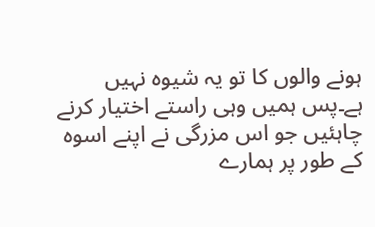ہونے والوں کا تو یہ شیوہ نہیں ہے۔پس ہمیں وہی راستے اختیار کرنے چاہئیں جو اس مزرگی نے اپنے اسوہ کے طور پر ہمارے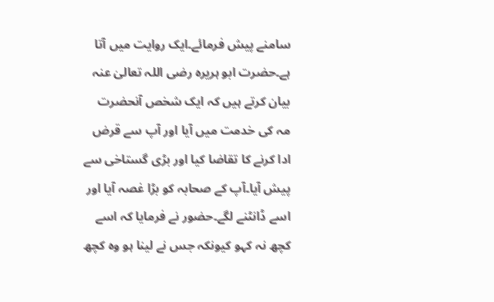سامنے پیش فرمائے۔ایک روایت میں آتا ہے۔حضرت ابو ہریرہ رضی اللہ تعالیٰ عنہ بیان کرتے ہیں کہ ایک شخص آنحضرت مہ کی خدمت میں آیا اور آپ سے قرض ادا کرنے کا تقاضا کیا اور بڑی گستاخی سے پیش آیا۔آپ کے صحابہ کو بڑا غصہ آیا اور اسے ڈانٹنے لگے۔حضور نے فرمایا کہ اسے کچھ نہ کہو کیونکہ جس نے لینا ہو وہ کچھ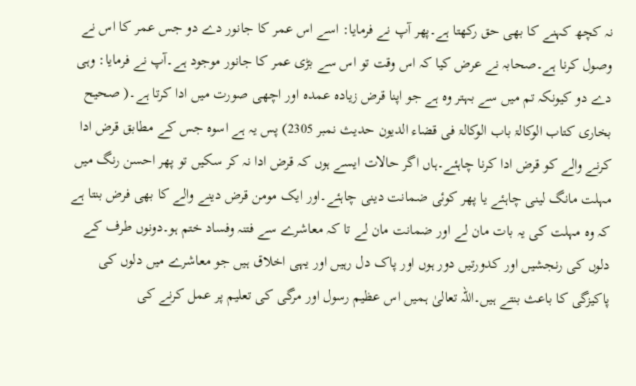نہ کچھ کہنے کا بھی حق رکھتا ہے۔پھر آپ نے فرمایا: اسے اس عمر کا جانور دے دو جس عمر کا اس نے وصول کرنا ہے۔صحابہ نے عرض کیا کہ اس وقت تو اس سے بڑی عمر کا جانور موجود ہے۔آپ نے فرمایا: وہی دے دو کیونکہ تم میں سے بہتر وہ ہے جو اپنا قرض زیادہ عمدہ اور اچھی صورت میں ادا کرتا ہے۔( صحیح بخاری کتاب الوکالۃ باب الوکالۃ فی قضاء الديون حدیث نمبر 2305) پس یہ ہے اسوہ جس کے مطابق قرض ادا کرنے والے کو قرض ادا کرنا چاہئے۔ہاں اگر حالات ایسے ہوں کہ قرض ادا نہ کر سکیں تو پھر احسن رنگ میں مہلت مانگ لینی چاہئے یا پھر کوئی ضمانت دینی چاہئے۔اور ایک مومن قرض دینے والے کا بھی فرض بنتا ہے کہ وہ مہلت کی یہ بات مان لے اور ضمانت مان لے تا کہ معاشرے سے فتنہ وفساد ختم ہو۔دونوں طرف کے دلوں کی رنجشیں اور کدورتیں دور ہوں اور پاک دل رہیں اور یہی اخلاق ہیں جو معاشرے میں دلوں کی پاکیزگی کا باعث بنتے ہیں۔اللہ تعالیٰ ہمیں اس عظیم رسول اور مرگی کی تعلیم پر عمل کرنے کی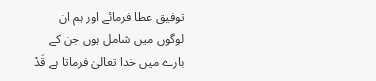توفیق عطا فرمائے اور ہم ان لوگوں میں شامل ہوں جن کے بارے میں خدا تعالیٰ فرماتا ہے قَدْ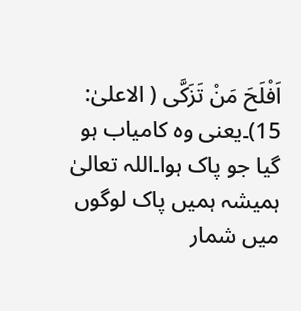اَفْلَحَ مَنْ تَزَكَّى ( الاعلیٰ: 15)۔یعنی وہ کامیاب ہو گیا جو پاک ہوا۔اللہ تعالیٰ ہمیشہ ہمیں پاک لوگوں میں شمار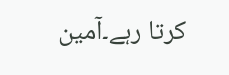کرتا رہے۔آمین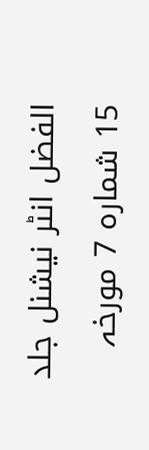الفضل انٹر نیشنل جلد 15 شماره 7 مورخہ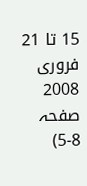15 تا 21 فروری 2008 صفحہ 8-5)